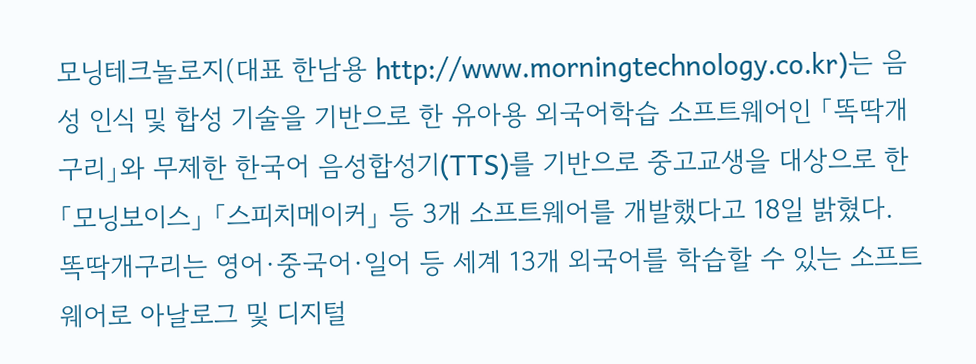모닝테크놀로지(대표 한남용 http://www.morningtechnology.co.kr)는 음성 인식 및 합성 기술을 기반으로 한 유아용 외국어학습 소프트웨어인 「똑딱개구리」와 무제한 한국어 음성합성기(TTS)를 기반으로 중고교생을 대상으로 한 「모닝보이스」 「스피치메이커」 등 3개 소프트웨어를 개발했다고 18일 밝혔다.
똑딱개구리는 영어·중국어·일어 등 세계 13개 외국어를 학습할 수 있는 소프트웨어로 아날로그 및 디지털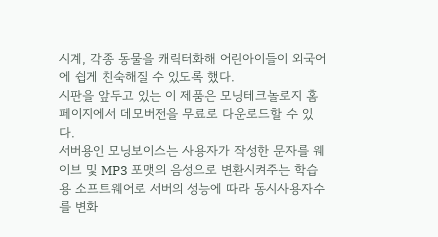시계, 각종 동물을 캐릭터화해 어린아이들이 외국어에 쉽게 친숙해질 수 있도록 했다.
시판을 앞두고 있는 이 제품은 모닝테크놀로지 홈페이지에서 데모버전을 무료로 다운로드할 수 있다.
서버용인 모닝보이스는 사용자가 작성한 문자를 웨이브 및 MP3 포맷의 음성으로 변환시켜주는 학습용 소프트웨어로 서버의 성능에 따라 동시사용자수를 변화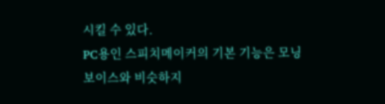시킬 수 있다.
PC용인 스피치메이커의 기본 기능은 모닝보이스와 비슷하지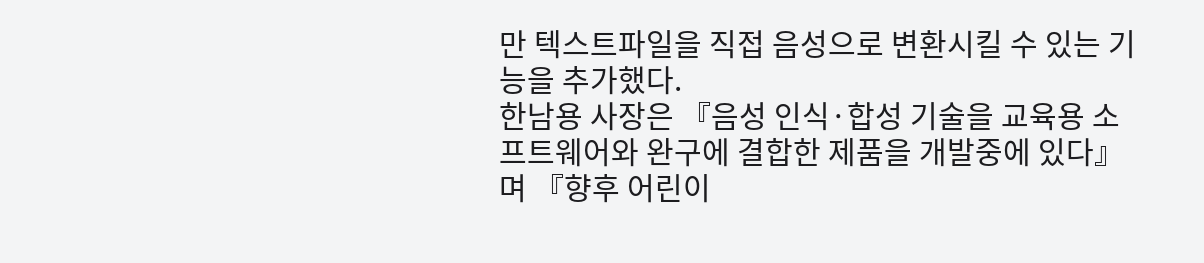만 텍스트파일을 직접 음성으로 변환시킬 수 있는 기능을 추가했다.
한남용 사장은 『음성 인식·합성 기술을 교육용 소프트웨어와 완구에 결합한 제품을 개발중에 있다』며 『향후 어린이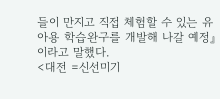들이 만지고 직접 체험할 수 있는 유아용 학습완구를 개발해 나갈 예정』이라고 말했다.
<대전 =신선미기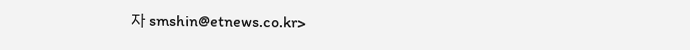자 smshin@etnews.co.kr>